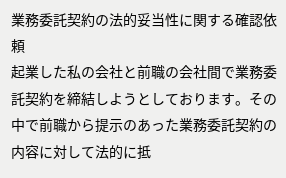業務委託契約の法的妥当性に関する確認依頼
起業した私の会社と前職の会社間で業務委託契約を締結しようとしております。その中で前職から提示のあった業務委託契約の内容に対して法的に抵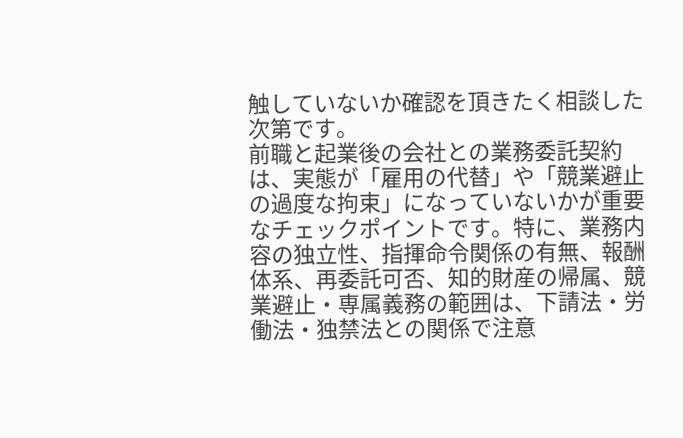触していないか確認を頂きたく相談した次第です。
前職と起業後の会社との業務委託契約は、実態が「雇用の代替」や「競業避止の過度な拘束」になっていないかが重要なチェックポイントです。特に、業務内容の独立性、指揮命令関係の有無、報酬体系、再委託可否、知的財産の帰属、競業避止・専属義務の範囲は、下請法・労働法・独禁法との関係で注意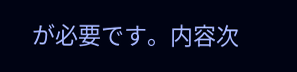が必要です。内容次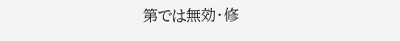第では無効・修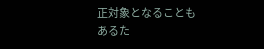正対象となることもあるた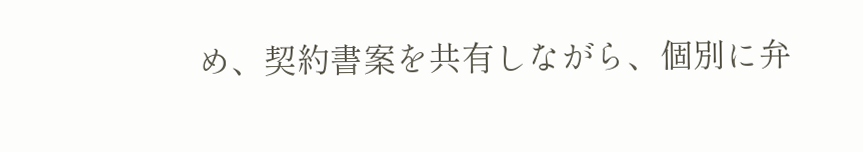め、契約書案を共有しながら、個別に弁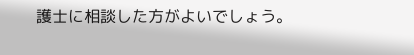護士に相談した方がよいでしょう。